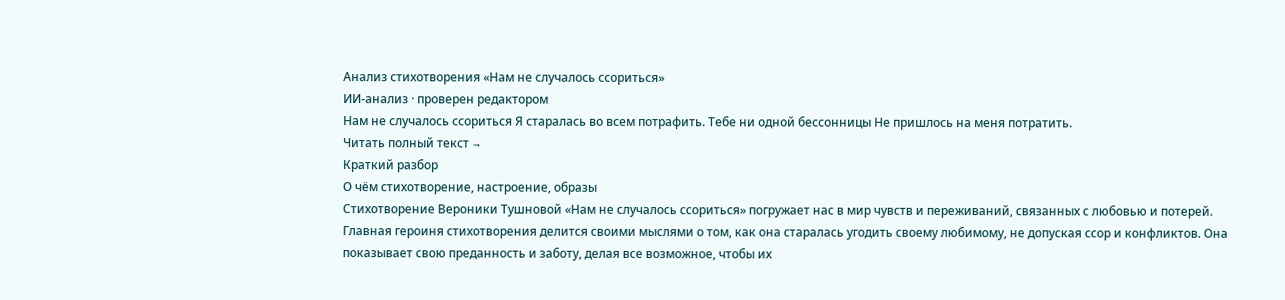Анализ стихотворения «Нам не случалось ссориться»
ИИ-анализ · проверен редактором
Нам не случалось ссориться Я старалась во всем потрафить. Тебе ни одной бессонницы Не пришлось на меня потратить.
Читать полный текст →
Краткий разбор
О чём стихотворение, настроение, образы
Стихотворение Вероники Тушновой «Нам не случалось ссориться» погружает нас в мир чувств и переживаний, связанных с любовью и потерей. Главная героиня стихотворения делится своими мыслями о том, как она старалась угодить своему любимому, не допуская ссор и конфликтов. Она показывает свою преданность и заботу, делая все возможное, чтобы их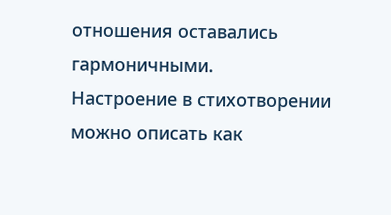отношения оставались гармоничными.
Настроение в стихотворении можно описать как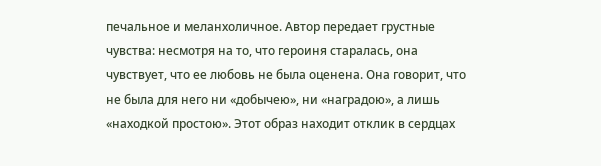печальное и меланхоличное. Автор передает грустные чувства: несмотря на то, что героиня старалась, она чувствует, что ее любовь не была оценена. Она говорит, что не была для него ни «добычею», ни «наградою», а лишь «находкой простою». Этот образ находит отклик в сердцах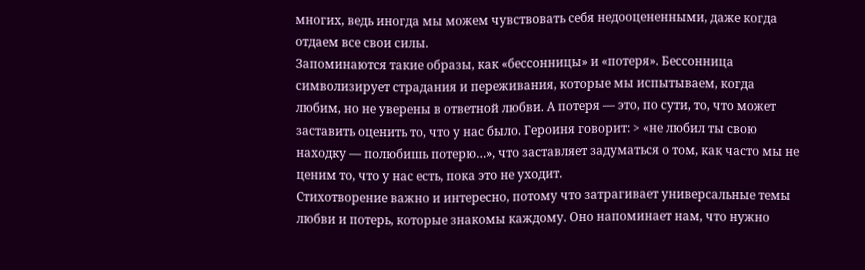многих, ведь иногда мы можем чувствовать себя недооцененными, даже когда отдаем все свои силы.
Запоминаются такие образы, как «бессонницы» и «потеря». Бессонница символизирует страдания и переживания, которые мы испытываем, когда любим, но не уверены в ответной любви. А потеря — это, по сути, то, что может заставить оценить то, что у нас было. Героиня говорит: > «не любил ты свою находку — полюбишь потерю…», что заставляет задуматься о том, как часто мы не ценим то, что у нас есть, пока это не уходит.
Стихотворение важно и интересно, потому что затрагивает универсальные темы любви и потерь, которые знакомы каждому. Оно напоминает нам, что нужно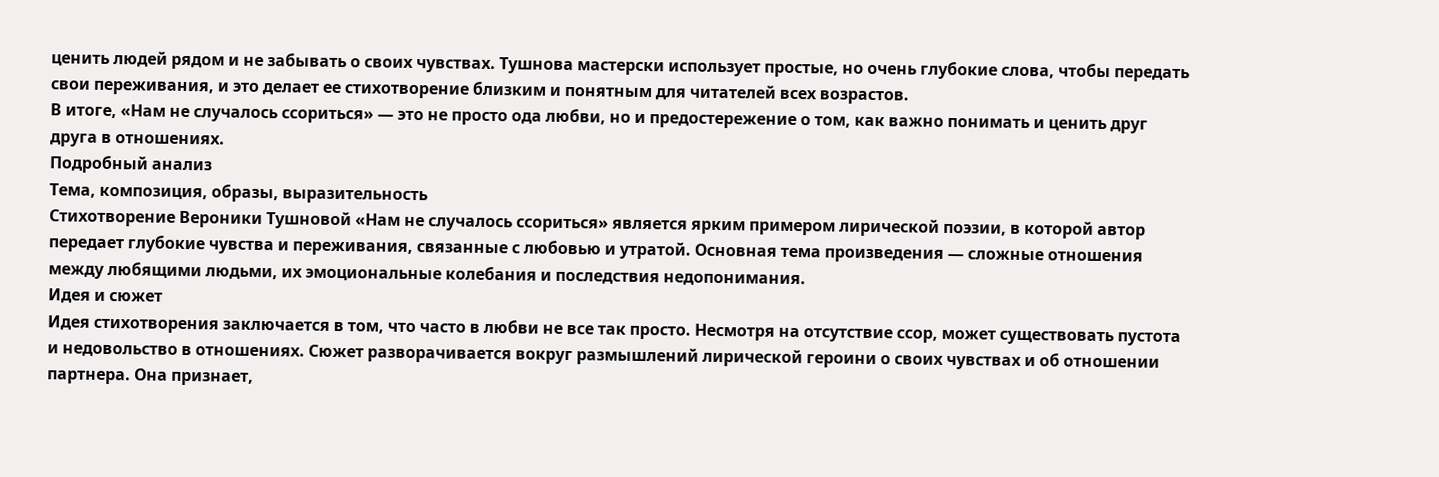ценить людей рядом и не забывать о своих чувствах. Тушнова мастерски использует простые, но очень глубокие слова, чтобы передать свои переживания, и это делает ее стихотворение близким и понятным для читателей всех возрастов.
В итоге, «Нам не случалось ссориться» — это не просто ода любви, но и предостережение о том, как важно понимать и ценить друг друга в отношениях.
Подробный анализ
Тема, композиция, образы, выразительность
Стихотворение Вероники Тушновой «Нам не случалось ссориться» является ярким примером лирической поэзии, в которой автор передает глубокие чувства и переживания, связанные с любовью и утратой. Основная тема произведения — сложные отношения между любящими людьми, их эмоциональные колебания и последствия недопонимания.
Идея и сюжет
Идея стихотворения заключается в том, что часто в любви не все так просто. Несмотря на отсутствие ссор, может существовать пустота и недовольство в отношениях. Сюжет разворачивается вокруг размышлений лирической героини о своих чувствах и об отношении партнера. Она признает,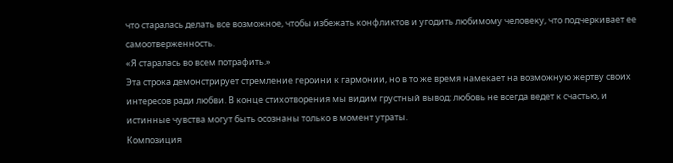что старалась делать все возможное, чтобы избежать конфликтов и угодить любимому человеку, что подчеркивает ее самоотверженность.
«Я старалась во всем потрафить.»
Эта строка демонстрирует стремление героини к гармонии, но в то же время намекает на возможную жертву своих интересов ради любви. В конце стихотворения мы видим грустный вывод: любовь не всегда ведет к счастью, и истинные чувства могут быть осознаны только в момент утраты.
Композиция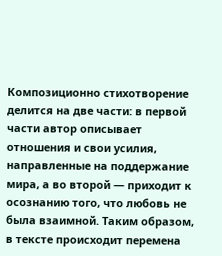Композиционно стихотворение делится на две части: в первой части автор описывает отношения и свои усилия, направленные на поддержание мира, а во второй — приходит к осознанию того, что любовь не была взаимной. Таким образом, в тексте происходит перемена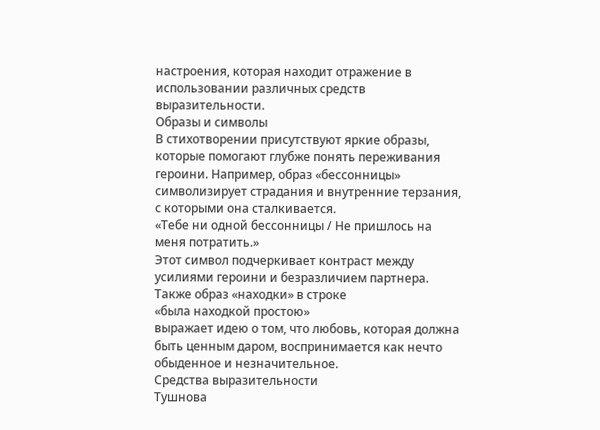настроения, которая находит отражение в использовании различных средств выразительности.
Образы и символы
В стихотворении присутствуют яркие образы, которые помогают глубже понять переживания героини. Например, образ «бессонницы» символизирует страдания и внутренние терзания, с которыми она сталкивается.
«Тебе ни одной бессонницы / Не пришлось на меня потратить.»
Этот символ подчеркивает контраст между усилиями героини и безразличием партнера. Также образ «находки» в строке
«была находкой простою»
выражает идею о том, что любовь, которая должна быть ценным даром, воспринимается как нечто обыденное и незначительное.
Средства выразительности
Тушнова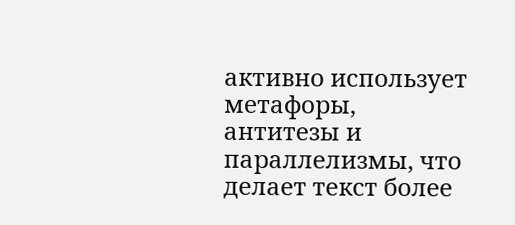активно использует метафоры, антитезы и параллелизмы, что делает текст более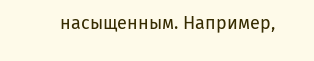насыщенным. Например,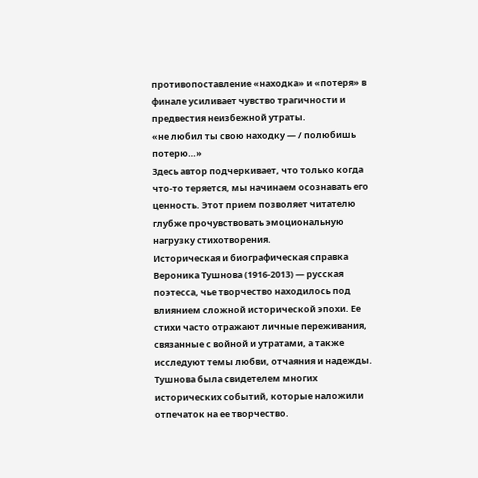противопоставление «находка» и «потеря» в финале усиливает чувство трагичности и предвестия неизбежной утраты.
«не любил ты свою находку — / полюбишь потерю…»
Здесь автор подчеркивает, что только когда что-то теряется, мы начинаем осознавать его ценность. Этот прием позволяет читателю глубже прочувствовать эмоциональную нагрузку стихотворения.
Историческая и биографическая справка
Вероника Тушнова (1916-2013) — русская поэтесса, чье творчество находилось под влиянием сложной исторической эпохи. Ее стихи часто отражают личные переживания, связанные с войной и утратами, а также исследуют темы любви, отчаяния и надежды. Тушнова была свидетелем многих исторических событий, которые наложили отпечаток на ее творчество.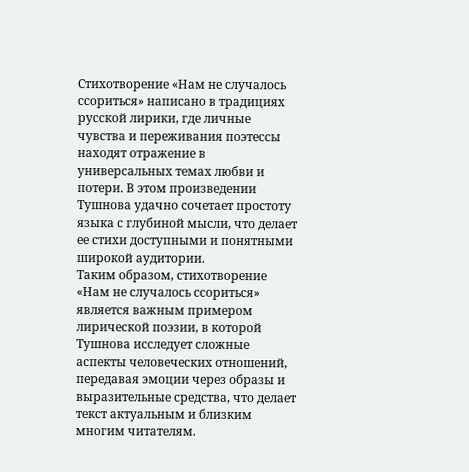Стихотворение «Нам не случалось ссориться» написано в традициях русской лирики, где личные чувства и переживания поэтессы находят отражение в универсальных темах любви и потери. В этом произведении Тушнова удачно сочетает простоту языка с глубиной мысли, что делает ее стихи доступными и понятными широкой аудитории.
Таким образом, стихотворение «Нам не случалось ссориться» является важным примером лирической поэзии, в которой Тушнова исследует сложные аспекты человеческих отношений, передавая эмоции через образы и выразительные средства, что делает текст актуальным и близким многим читателям.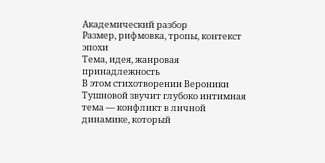Академический разбор
Размер, рифмовка, тропы, контекст эпохи
Тема, идея, жанровая принадлежность
В этом стихотворении Вероники Тушновой звучит глубоко интимная тема — конфликт в личной динамике, который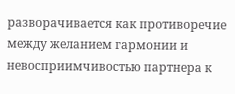разворачивается как противоречие между желанием гармонии и невосприимчивостью партнера к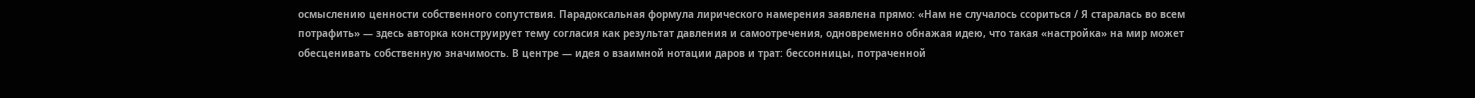осмыслению ценности собственного сопутствия. Парадоксальная формула лирического намерения заявлена прямо: «Нам не случалось ссориться / Я старалась во всем потрафить» — здесь авторка конструирует тему согласия как результат давления и самоотречения, одновременно обнажая идею, что такая «настройка» на мир может обесценивать собственную значимость. В центре — идея о взаимной нотации даров и трат: бессонницы, потраченной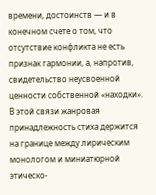времени, достоинств — и в конечном счете о том, что отсутствие конфликта не есть признак гармонии, а, напротив, свидетельство неусвоенной ценности собственной «находки». В этой связи жанровая принадлежность стиха держится на границе между лирическим монологом и миниатюрной этическо-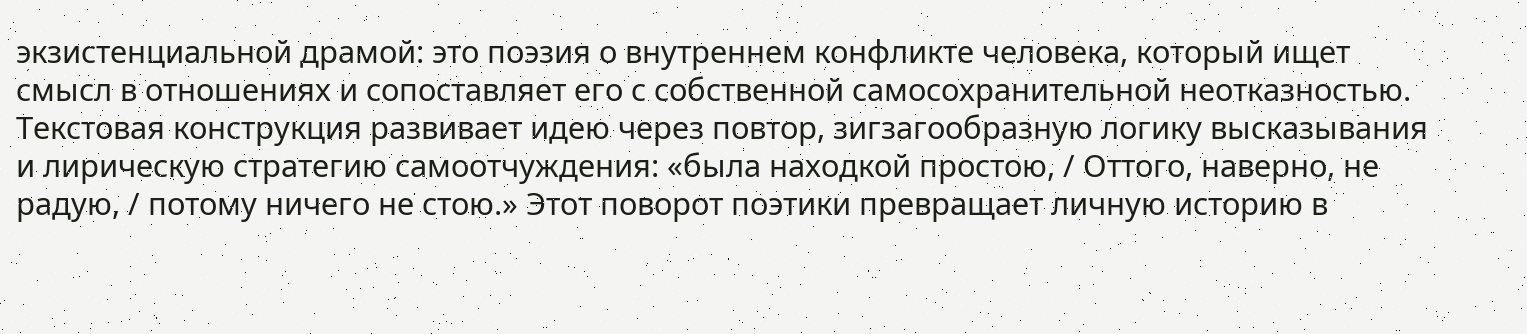экзистенциальной драмой: это поэзия о внутреннем конфликте человека, который ищет смысл в отношениях и сопоставляет его с собственной самосохранительной неотказностью.
Текстовая конструкция развивает идею через повтор, зигзагообразную логику высказывания и лирическую стратегию самоотчуждения: «была находкой простою, / Оттого, наверно, не радую, / потому ничего не стою.» Этот поворот поэтики превращает личную историю в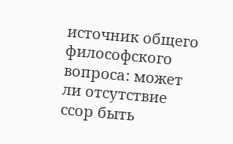источник общего философского вопроса: может ли отсутствие ссор быть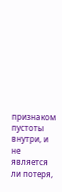признаком пустоты внутри, и не является ли потеря,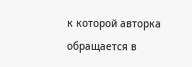к которой авторка обращается в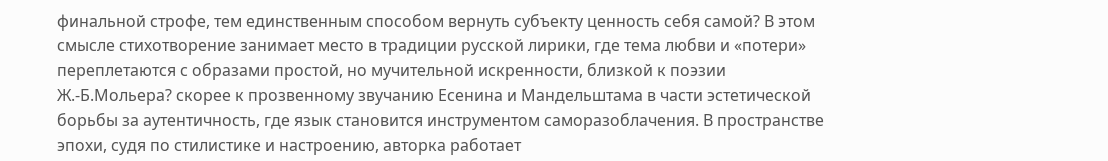финальной строфе, тем единственным способом вернуть субъекту ценность себя самой? В этом смысле стихотворение занимает место в традиции русской лирики, где тема любви и «потери» переплетаются с образами простой, но мучительной искренности, близкой к поэзии Ж.-Б.Мольера? скорее к прозвенному звучанию Есенина и Мандельштама в части эстетической борьбы за аутентичность, где язык становится инструментом саморазоблачения. В пространстве эпохи, судя по стилистике и настроению, авторка работает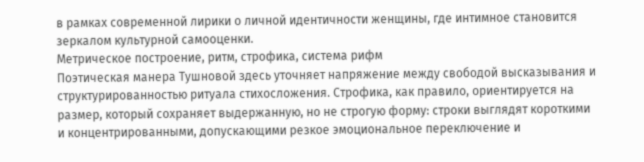в рамках современной лирики о личной идентичности женщины, где интимное становится зеркалом культурной самооценки.
Метрическое построение, ритм, строфика, система рифм
Поэтическая манера Тушновой здесь уточняет напряжение между свободой высказывания и структурированностью ритуала стихосложения. Строфика, как правило, ориентируется на размер, который сохраняет выдержанную, но не строгую форму: строки выглядят короткими и концентрированными, допускающими резкое эмоциональное переключение и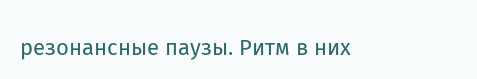резонансные паузы. Ритм в них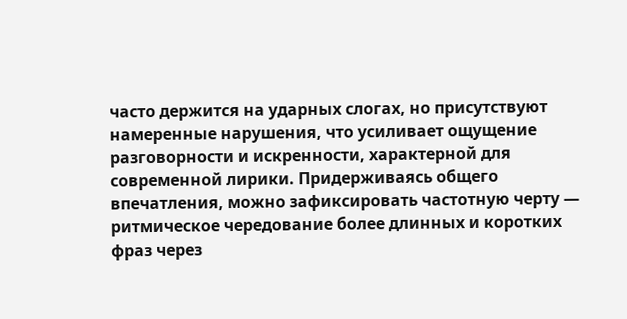часто держится на ударных слогах, но присутствуют намеренные нарушения, что усиливает ощущение разговорности и искренности, характерной для современной лирики. Придерживаясь общего впечатления, можно зафиксировать частотную черту — ритмическое чередование более длинных и коротких фраз через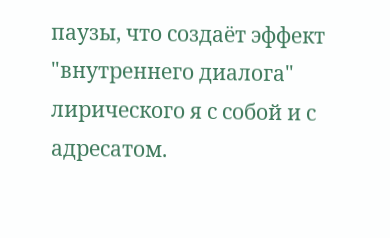паузы, что создаёт эффект "внутреннего диалога" лирического я с собой и с адресатом.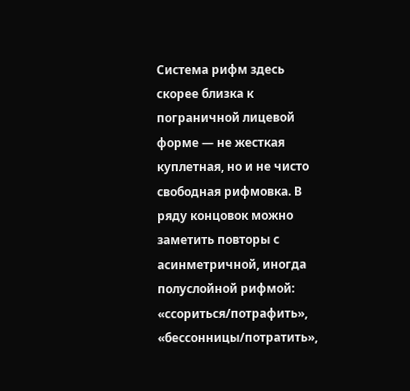Система рифм здесь скорее близка к пограничной лицевой форме — не жесткая куплетная, но и не чисто свободная рифмовка. В ряду концовок можно заметить повторы с асинметричной, иногда полуслойной рифмой: «ссориться/потрафить», «бессонницы/потратить»,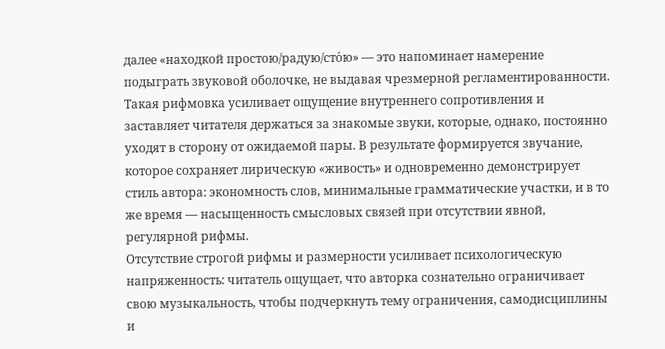далее «находкой простою/радую/сто́ю» — это напоминает намерение подыграть звуковой оболочке, не выдавая чрезмерной регламентированности. Такая рифмовка усиливает ощущение внутреннего сопротивления и заставляет читателя держаться за знакомые звуки, которые, однако, постоянно уходят в сторону от ожидаемой пары. В результате формируется звучание, которое сохраняет лирическую «живость» и одновременно демонстрирует стиль автора: экономность слов, минимальные грамматические участки, и в то же время — насыщенность смысловых связей при отсутствии явной, регулярной рифмы.
Отсутствие строгой рифмы и размерности усиливает психологическую напряженность: читатель ощущает, что авторка сознательно ограничивает свою музыкальность, чтобы подчеркнуть тему ограничения, самодисциплины и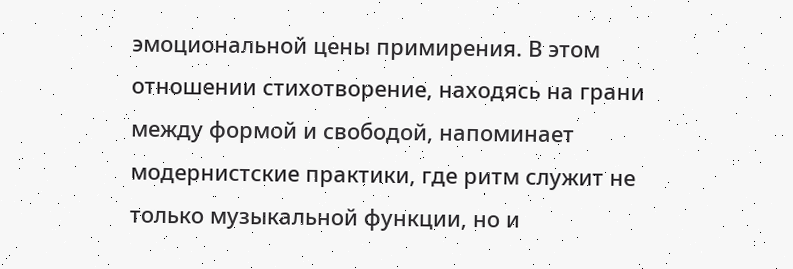эмоциональной цены примирения. В этом отношении стихотворение, находясь на грани между формой и свободой, напоминает модернистские практики, где ритм служит не только музыкальной функции, но и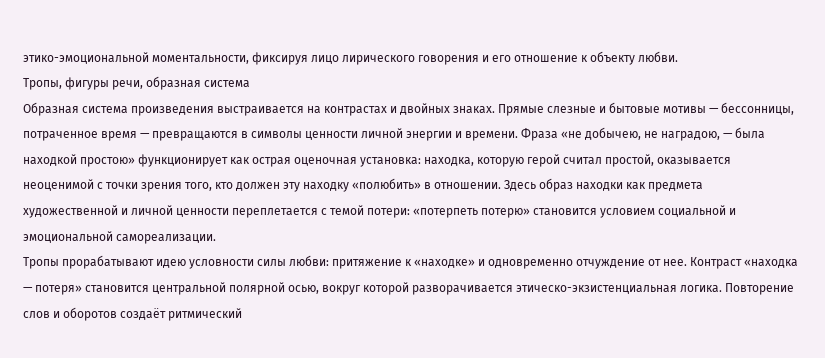этико-эмоциональной моментальности, фиксируя лицо лирического говорения и его отношение к объекту любви.
Тропы, фигуры речи, образная система
Образная система произведения выстраивается на контрастах и двойных знаках. Прямые слезные и бытовые мотивы — бессонницы, потраченное время — превращаются в символы ценности личной энергии и времени. Фраза «не добычею, не наградою, — была находкой простою» функционирует как острая оценочная установка: находка, которую герой считал простой, оказывается неоценимой с точки зрения того, кто должен эту находку «полюбить» в отношении. Здесь образ находки как предмета художественной и личной ценности переплетается с темой потери: «потерпеть потерю» становится условием социальной и эмоциональной самореализации.
Тропы прорабатывают идею условности силы любви: притяжение к «находке» и одновременно отчуждение от нее. Контраст «находка — потеря» становится центральной полярной осью, вокруг которой разворачивается этическо-экзистенциальная логика. Повторение слов и оборотов создаёт ритмический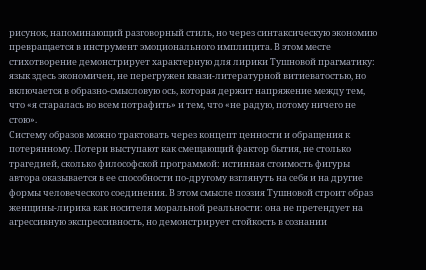рисунок, напоминающий разговорный стиль, но через синтаксическую экономию превращается в инструмент эмоционального имплицита. В этом месте стихотворение демонстрирует характерную для лирики Тушновой прагматику: язык здесь экономичен, не перегружен квази-литературной витиеватостью, но включается в образно-смысловую ось, которая держит напряжение между тем, что «я старалась во всем потрафить» и тем, что «не радую, потому ничего не стою».
Систему образов можно трактовать через концепт ценности и обращения к потерянному. Потери выступают как смещающий фактор бытия, не столько трагедией, сколько философской программой: истинная стоимость фигуры автора оказывается в ее способности по-другому взглянуть на себя и на другие формы человеческого соединения. В этом смысле поэзия Тушновой строит образ женщины-лирика как носителя моральной реальности: она не претендует на агрессивную экспрессивность, но демонстрирует стойкость в сознании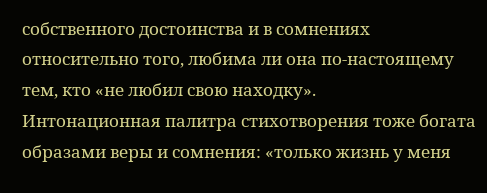собственного достоинства и в сомнениях относительно того, любима ли она по-настоящему тем, кто «не любил свою находку».
Интонационная палитра стихотворения тоже богата образами веры и сомнения: «только жизнь у меня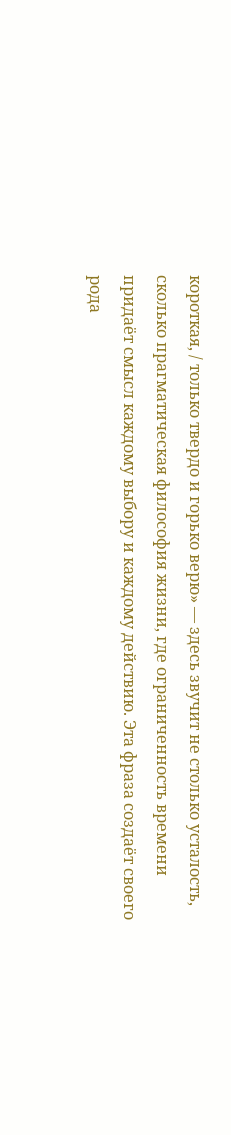короткая, / только твердо и горько верю» — здесь звучит не столько усталость, сколько прагматическая философия жизни, где ограниченность времени придаёт смысл каждому выбору и каждому действию. Эта фраза создаёт своего рода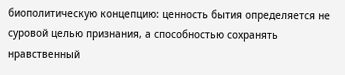биополитическую концепцию: ценность бытия определяется не суровой целью признания, а способностью сохранять нравственный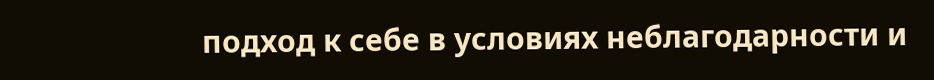подход к себе в условиях неблагодарности и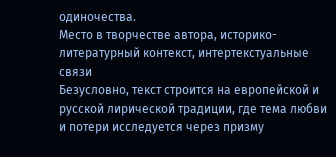одиночества.
Место в творчестве автора, историко-литературный контекст, интертекстуальные связи
Безусловно, текст строится на европейской и русской лирической традиции, где тема любви и потери исследуется через призму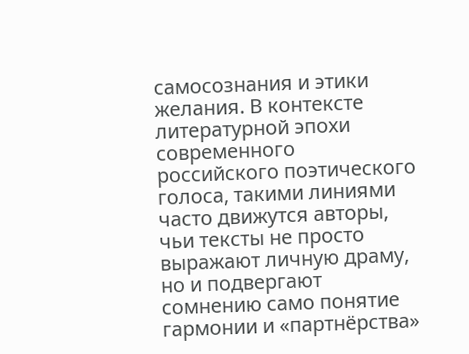самосознания и этики желания. В контексте литературной эпохи современного российского поэтического голоса, такими линиями часто движутся авторы, чьи тексты не просто выражают личную драму, но и подвергают сомнению само понятие гармонии и «партнёрства»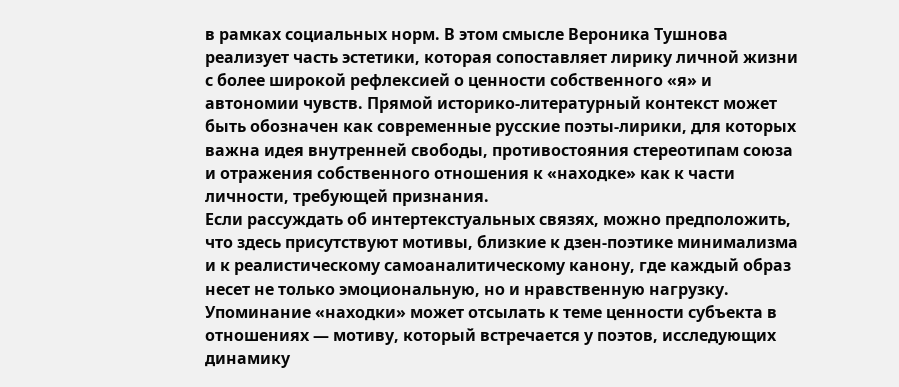в рамках социальных норм. В этом смысле Вероника Тушнова реализует часть эстетики, которая сопоставляет лирику личной жизни с более широкой рефлексией о ценности собственного «я» и автономии чувств. Прямой историко-литературный контекст может быть обозначен как современные русские поэты-лирики, для которых важна идея внутренней свободы, противостояния стереотипам союза и отражения собственного отношения к «находке» как к части личности, требующей признания.
Если рассуждать об интертекстуальных связях, можно предположить, что здесь присутствуют мотивы, близкие к дзен-поэтике минимализма и к реалистическому самоаналитическому канону, где каждый образ несет не только эмоциональную, но и нравственную нагрузку. Упоминание «находки» может отсылать к теме ценности субъекта в отношениях — мотиву, который встречается у поэтов, исследующих динамику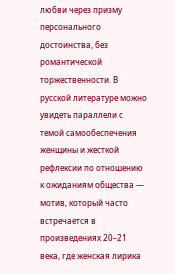любви через призму персонального достоинства, без романтической торжественности. В русской литературе можно увидеть параллели с темой самообеспечения женщины и жесткой рефлексии по отношению к ожиданиям общества — мотив, который часто встречается в произведениях 20–21 века, где женская лирика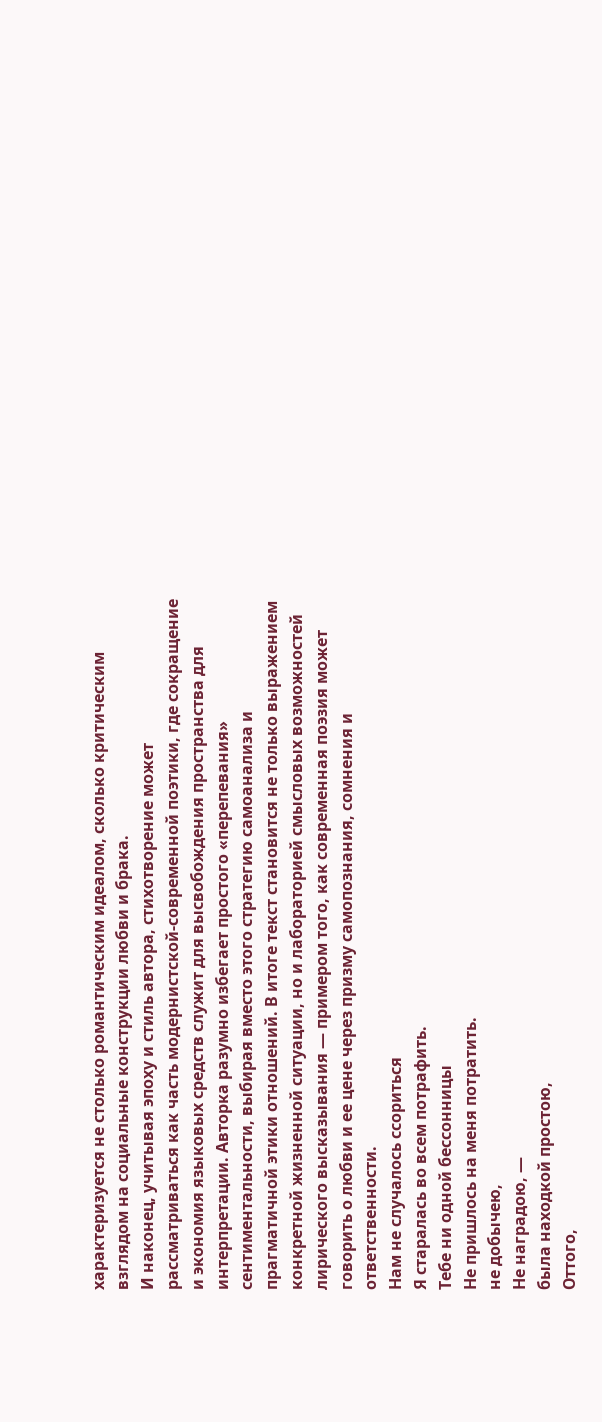характеризуется не столько романтическим идеалом, сколько критическим взглядом на социальные конструкции любви и брака.
И наконец, учитывая эпоху и стиль автора, стихотворение может рассматриваться как часть модернистской-современной поэтики, где сокращение и экономия языковых средств служит для высвобождения пространства для интерпретации. Авторка разумно избегает простого «перепевания» сентиментальности, выбирая вместо этого стратегию самоанализа и прагматичной этики отношений. В итоге текст становится не только выражением конкретной жизненной ситуации, но и лабораторией смысловых возможностей лирического высказывания — примером того, как современная поэзия может говорить о любви и ее цене через призму самопознания, сомнения и ответственности.
Нам не случалось ссориться
Я старалась во всем потрафить.
Тебе ни одной бессонницы
Не пришлось на меня потратить.
не добычею,
Не наградою, —
была находкой простою,
Оттого,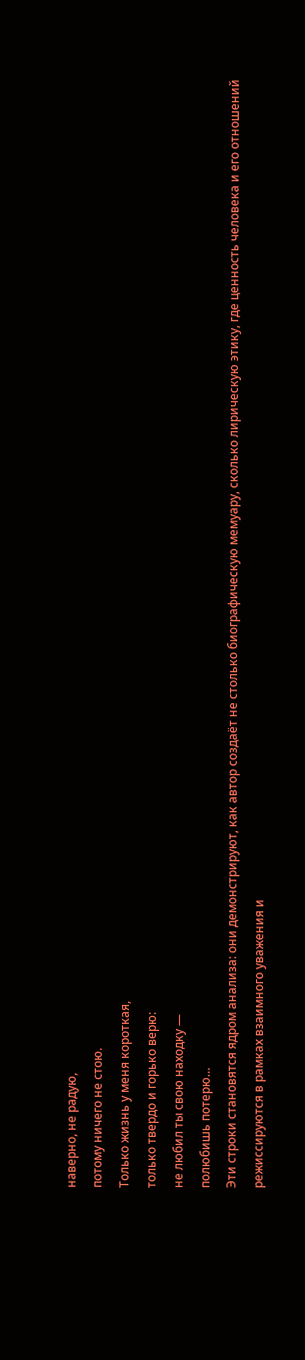наверно, не радую,
потому ничего не стою.
Только жизнь у меня короткая,
только твердо и горько верю:
не любил ты свою находку —
полюбишь потерю…
Эти строки становятся ядром анализа: они демонстрируют, как автор создаёт не столько биографическую мемуару, сколько лирическую этику, где ценность человека и его отношений режиссируются в рамках взаимного уважения и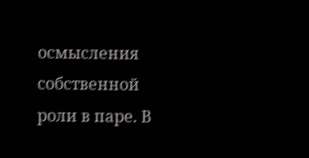осмысления собственной роли в паре. В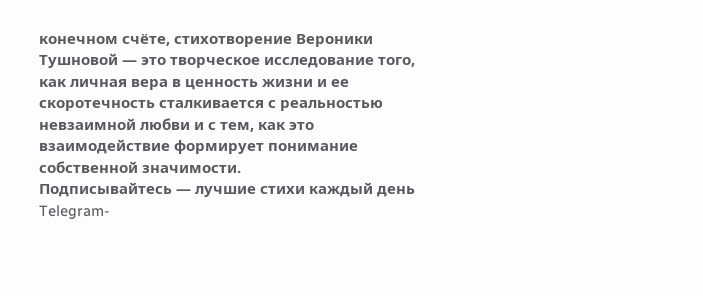конечном счёте, стихотворение Вероники Тушновой — это творческое исследование того, как личная вера в ценность жизни и ее скоротечность сталкивается с реальностью невзаимной любви и с тем, как это взаимодействие формирует понимание собственной значимости.
Подписывайтесь — лучшие стихи каждый день
Telegram-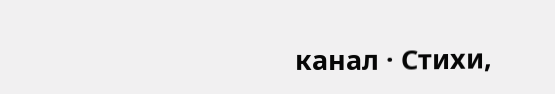канал · Стихи,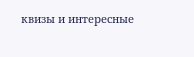квизы и интересные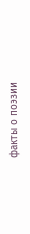факты о поэзии